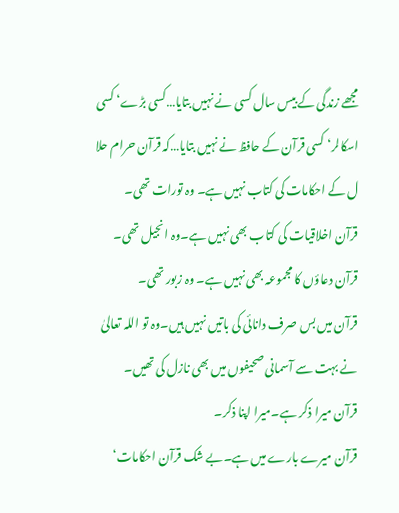مجھے زندگی کے بیس سال کسی نے نہیں بتایا…کسی بڑے‘ کسی اسکالر‘ کسی قرآن کے حافظ نے نہیں بتایا…کہ قرآن حرام حلا ل کے احکامات کی کتاب نہیں ہے۔ وہ تورات تھی۔
قرآن اخلاقیات کی کتاب بھی نہیں ہے۔وہ انجیل تھی۔
قرآن دعاؤں کا مجموعہ بھی نہیں ہے۔ وہ زبور تھی۔
قرآن میں بس صرف دانائی کی باتیں نہیں ہیں۔وہ تو اللہ تعالیٰ نے بہت سے آسمانی صحیفوں میں بھی نازل کی تھیں۔
قرآن میرا ذکر ہے۔میرا اپنا ذکر۔
قرآن میرے بارے میں ہے۔بے شک قرآن احکامات‘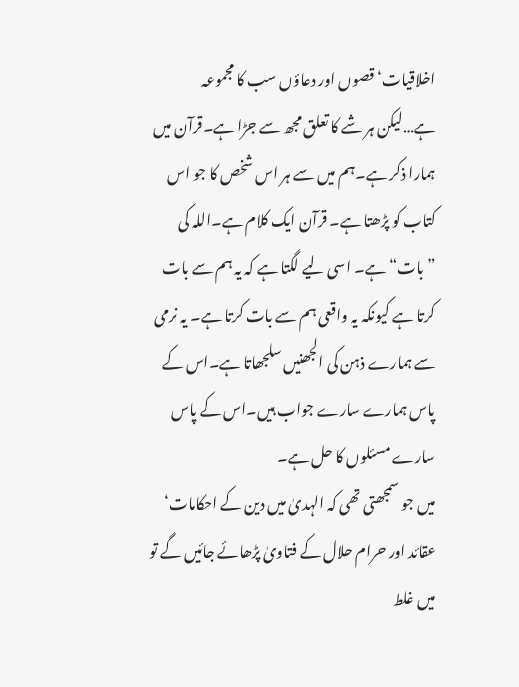اخلاقیات‘ قصوں اور دعاؤں سب کا مجموعہ ہے…لیکن ہر شے کا تعلق مجھ سے جڑا ہے۔قرآن میں ہمارا ذکر ہے۔ہم میں سے ہر اس شخص کا جو اس کتاب کو پڑھتا ہے۔ قرآن ایک کلام ہے۔اللہ کی ”بات“ ہے۔ اسی لیے لگتا ہے کہ یہ ہم سے بات کرتا ہے کیونکہ یہ واقعی ہم سے بات کرتا ہے۔ یہ نرمی سے ہمارے ذہن کی الجھنیں سلجھاتا ہے۔اس کے پاس ہمارے سارے جواب ہیں۔اس کے پاس سارے مسئلوں کا حل ہے۔
میں جو سمجھتی تھی کہ الہدیٰ میں دین کے احکامات‘ عقائد اور حرام حلال کے فتاویٰ پڑھائے جائیں گے تو میں غلط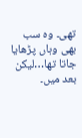تھی۔ وہ سب بھی وہاں پڑھایا جاتا تھا…لیکن بعد میں۔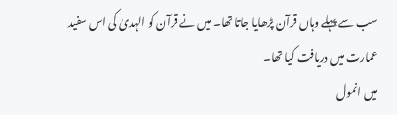سب سے پہلے وہاں قرآن پڑھایا جاتا تھا۔ میں نے قرآن کو الہدیٰ کی اس سفید عمارت میں دریافت کیا تھا۔
میں انمول